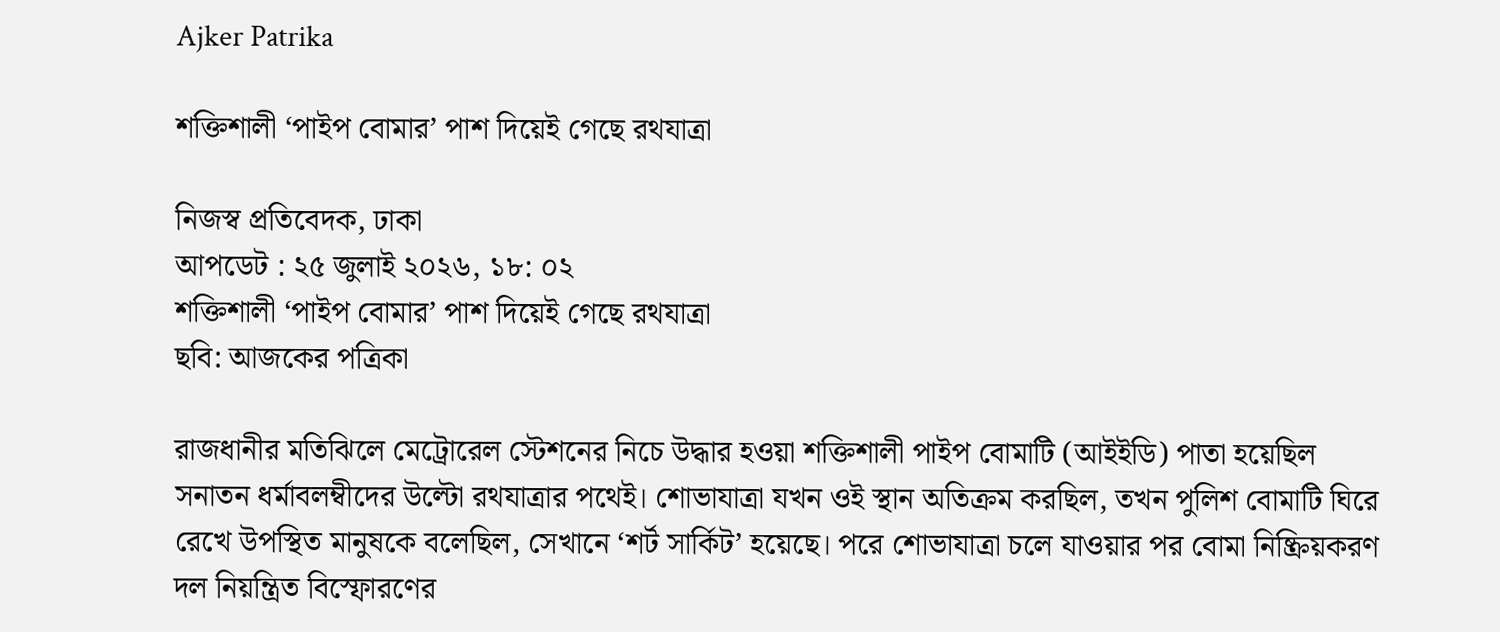Ajker Patrika

শক্তিশালী ‘পাইপ বোমার’ পাশ দিয়েই গেছে রথযাত্রা

নিজস্ব প্রতিবেদক, ঢাকা
আপডেট : ২৫ জুলাই ২০২৬, ১৮: ০২
শক্তিশালী ‘পাইপ বোমার’ পাশ দিয়েই গেছে রথযাত্রা
ছবি: আজকের পত্রিকা

রাজধানীর মতিঝিলে মেট্রোরেল স্টেশনের নিচে উদ্ধার হওয়া শক্তিশালী পাইপ বোমাটি (আইইডি) পাতা হয়েছিল সনাতন ধর্মাবলম্বীদের উল্টো রথযাত্রার পথেই। শোভাযাত্রা যখন ওই স্থান অতিক্রম করছিল, তখন পুলিশ বোমাটি ঘিরে রেখে উপস্থিত মানুষকে বলেছিল, সেখানে ‘শর্ট সার্কিট’ হয়েছে। পরে শোভাযাত্রা চলে যাওয়ার পর বোমা নিষ্ক্রিয়করণ দল নিয়ন্ত্রিত বিস্ফোরণের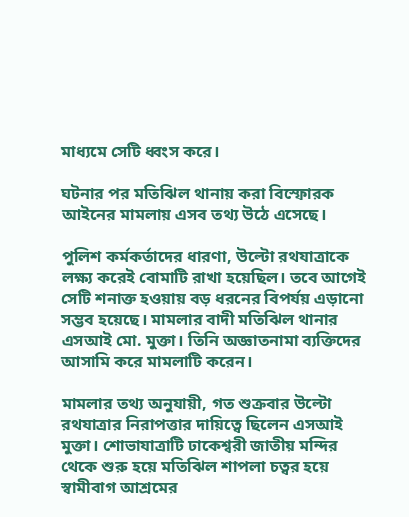মাধ্যমে সেটি ধ্বংস করে।

ঘটনার পর মতিঝিল থানায় করা বিস্ফোরক আইনের মামলায় এসব তথ্য উঠে এসেছে।

পুলিশ কর্মকর্তাদের ধারণা, উল্টো রথযাত্রাকে লক্ষ্য করেই বোমাটি রাখা হয়েছিল। তবে আগেই সেটি শনাক্ত হওয়ায় বড় ধরনের বিপর্যয় এড়ানো সম্ভব হয়েছে। মামলার বাদী মতিঝিল থানার এসআই মো. মুক্তা। তিনি অজ্ঞাতনামা ব্যক্তিদের আসামি করে মামলাটি করেন।

মামলার তথ্য অনুযায়ী, গত শুক্রবার উল্টো রথযাত্রার নিরাপত্তার দায়িত্বে ছিলেন এসআই মুক্তা। শোভাযাত্রাটি ঢাকেশ্বরী জাতীয় মন্দির থেকে শুরু হয়ে মতিঝিল শাপলা চত্বর হয়ে স্বামীবাগ আশ্রমের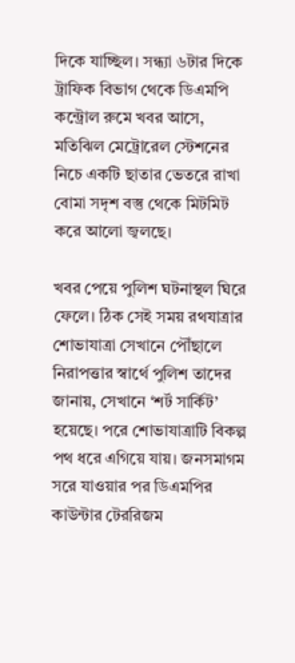দিকে যাচ্ছিল। সন্ধ্যা ৬টার দিকে ট্রাফিক বিভাগ থেকে ডিএমপি কন্ট্রোল রুমে খবর আসে, মতিঝিল মেট্রোরেল স্টেশনের নিচে একটি ছাতার ভেতরে রাখা বোমা সদৃশ বস্তু থেকে মিটমিট করে আলো জ্বলছে।

খবর পেয়ে পুলিশ ঘটনাস্থল ঘিরে ফেলে। ঠিক সেই সময় রথযাত্রার শোভাযাত্রা সেখানে পৌঁছালে নিরাপত্তার স্বার্থে পুলিশ তাদের জানায়, সেখানে ‘শর্ট সার্কিট’ হয়েছে। পরে শোভাযাত্রাটি বিকল্প পথ ধরে এগিয়ে যায়। জনসমাগম সরে যাওয়ার পর ডিএমপির কাউন্টার টেররিজম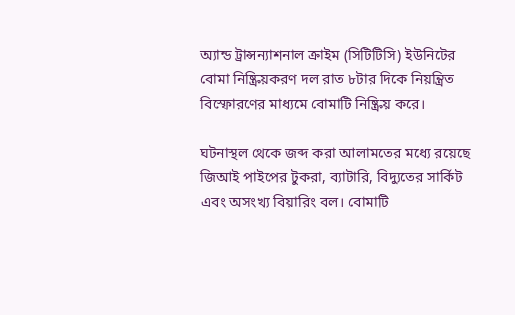অ্যান্ড ট্রান্সন্যাশনাল ক্রাইম (সিটিটিসি) ইউনিটের বোমা নিষ্ক্রিয়করণ দল রাত ৮টার দিকে নিয়ন্ত্রিত বিস্ফোরণের মাধ্যমে বোমাটি নিষ্ক্রিয় করে।

ঘটনাস্থল থেকে জব্দ করা আলামতের মধ্যে রয়েছে জিআই পাইপের টুকরা, ব্যাটারি, বিদ্যুতের সার্কিট এবং অসংখ্য বিয়ারিং বল। বোমাটি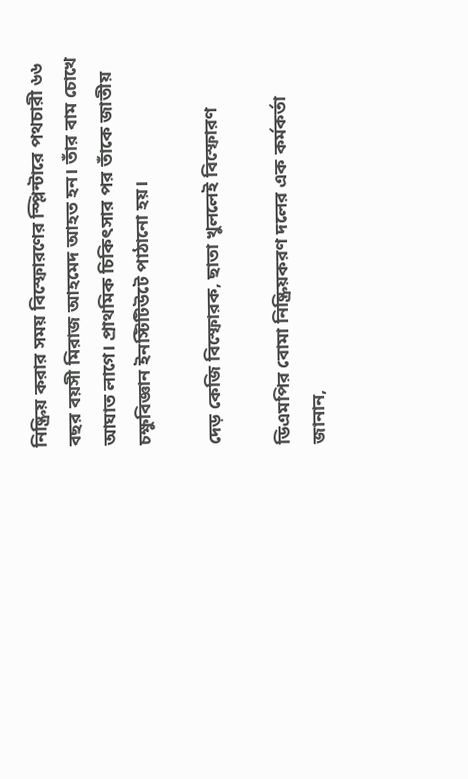নিষ্ক্রিয় করার সময় বিস্ফোরণের স্প্লিন্টারে পথচারী ৬৬ বছর বয়সী মিরাজ আহমেদ আহত হন। তাঁর বাম চোখে আঘাত লাগে। প্রাথমিক চিকিৎসার পর তাঁকে জাতীয় চক্ষুবিজ্ঞান ইনস্টিটিউটে পাঠানো হয়।

দেড় কেজি বিস্ফোরক, ছাতা খুললেই বিস্ফোরণ

ডিএমপির বোমা নিষ্ক্রিয়করণ দলের এক কর্মকর্তা জানান,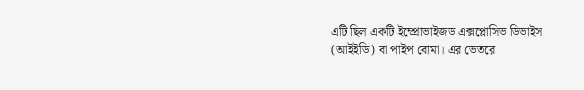এটি ছিল একটি ইম্প্রোভাইজড এক্সপ্লোসিভ ডিভাইস (আইইডি) বা পাইপ বোমা। এর ভেতরে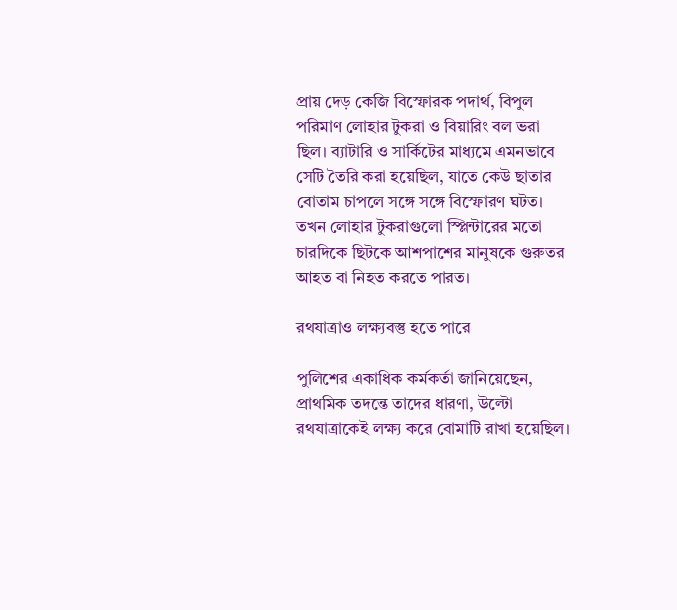প্রায় দেড় কেজি বিস্ফোরক পদার্থ, বিপুল পরিমাণ লোহার টুকরা ও বিয়ারিং বল ভরা ছিল। ব্যাটারি ও সার্কিটের মাধ্যমে এমনভাবে সেটি তৈরি করা হয়েছিল, যাতে কেউ ছাতার বোতাম চাপলে সঙ্গে সঙ্গে বিস্ফোরণ ঘটত। তখন লোহার টুকরাগুলো স্প্লিন্টারের মতো চারদিকে ছিটকে আশপাশের মানুষকে গুরুতর আহত বা নিহত করতে পারত।

রথযাত্রাও লক্ষ্যবস্তু হতে পারে

পুলিশের একাধিক কর্মকর্তা জানিয়েছেন, প্রাথমিক তদন্তে তাদের ধারণা, উল্টো রথযাত্রাকেই লক্ষ্য করে বোমাটি রাখা হয়েছিল।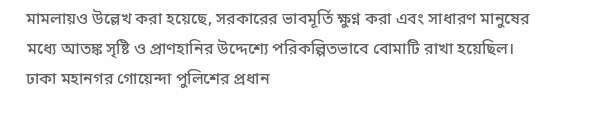মামলায়ও উল্লেখ করা হয়েছে, সরকারের ভাবমূর্তি ক্ষুণ্ন করা এবং সাধারণ মানুষের মধ্যে আতঙ্ক সৃষ্টি ও প্রাণহানির উদ্দেশ্যে পরিকল্পিতভাবে বোমাটি রাখা হয়েছিল। ঢাকা মহানগর গোয়েন্দা পুলিশের প্রধান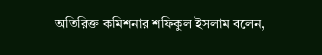অতিরিক্ত কমিশনার শফিকুল ইসলাম বলেন,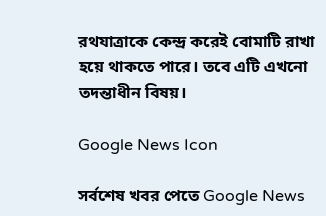রথযাত্রাকে কেন্দ্র করেই বোমাটি রাখা হয়ে থাকতে পারে। তবে এটি এখনো তদন্তাধীন বিষয়।

Google News Icon

সর্বশেষ খবর পেতে Google News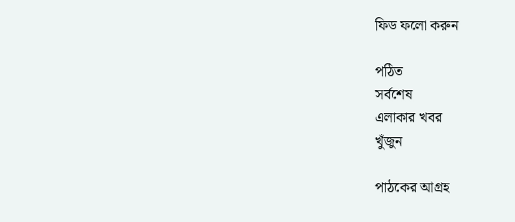ফিড ফলো করুন

পঠিত
সর্বশেষ
এলাকার খবর
খুঁজুন

পাঠকের আগ্রহ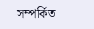সম্পর্কিত